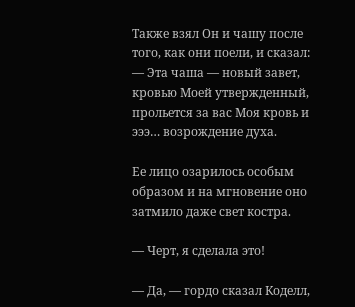Также взял Он и чашу после того, как они поели, и сказал: — Эта чаша — новый завет, кровью Моей утвержденный, прольется за вас Моя кровь и эээ… возрождение духа.

Ее лицо озарилось особым образом и на мгновение оно затмило даже свет костра.

— Черт, я сделала это!

— Да, — гордо сказал Коделл,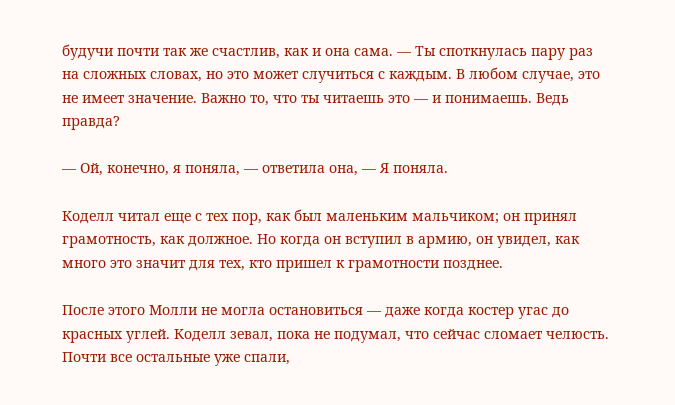будучи почти так же счастлив, как и она сама. — Ты споткнулась пару раз на сложных словах, но это может случиться с каждым. В любом случае, это не имеет значение. Важно то, что ты читаешь это — и понимаешь. Ведь правда?

— Ой, конечно, я поняла, — ответила она, — Я поняла.

Коделл читал еще с тех пор, как был маленьким мальчиком; он принял грамотность, как должное. Но когда он вступил в армию, он увидел, как много это значит для тех, кто пришел к грамотности позднее.

После этого Молли не могла остановиться — даже когда костер угас до красных углей. Коделл зевал, пока не подумал, что сейчас сломает челюсть. Почти все остальные уже спали,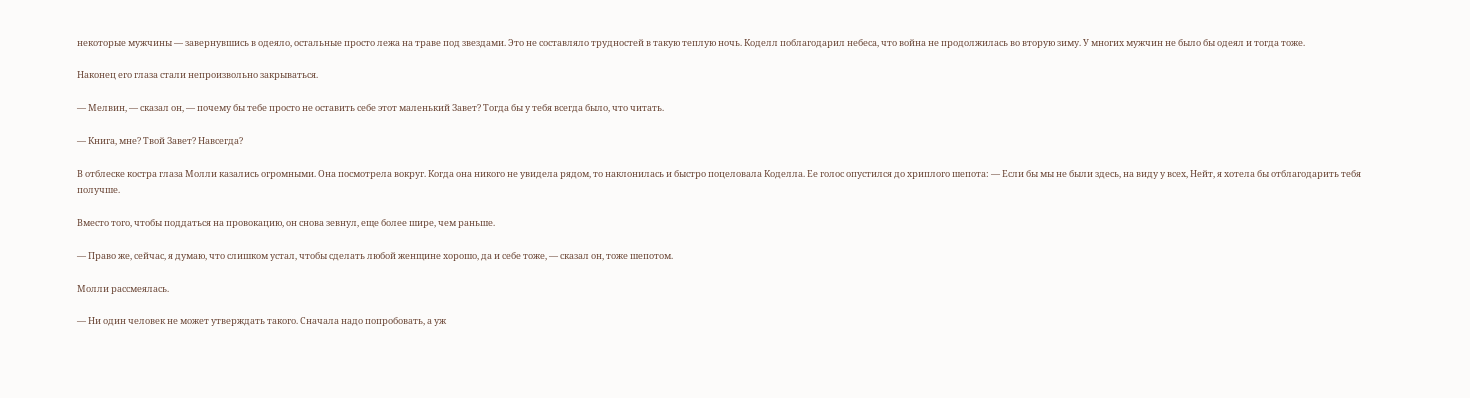некоторые мужчины — завернувшись в одеяло, остальные просто лежа на траве под звездами. Это не составляло трудностей в такую теплую ночь. Коделл поблагодарил небеса, что война не продолжилась во вторую зиму. У многих мужчин не было бы одеял и тогда тоже.

Наконец его глаза стали непроизвольно закрываться.

— Мелвин, — сказал он, — почему бы тебе просто не оставить себе этот маленький Завет? Тогда бы у тебя всегда было, что читать.

— Книга, мне? Твой Завет? Навсегда?

В отблеске костра глаза Молли казались огромными. Она посмотрела вокруг. Когда она никого не увидела рядом, то наклонилась и быстро поцеловала Коделла. Ее голос опустился до хриплого шепота: — Если бы мы не были здесь, на виду у всех, Нейт, я хотела бы отблагодарить тебя получше.

Вместо того, чтобы поддаться на провокацию, он снова зевнул, еще более шире, чем раньше.

— Право же, сейчас, я думаю, что слишком устал, чтобы сделать любой женщине хорошо, да и себе тоже, — сказал он, тоже шепотом.

Молли рассмеялась.

— Ни один человек не может утверждать такого. Сначала надо попробовать, а уж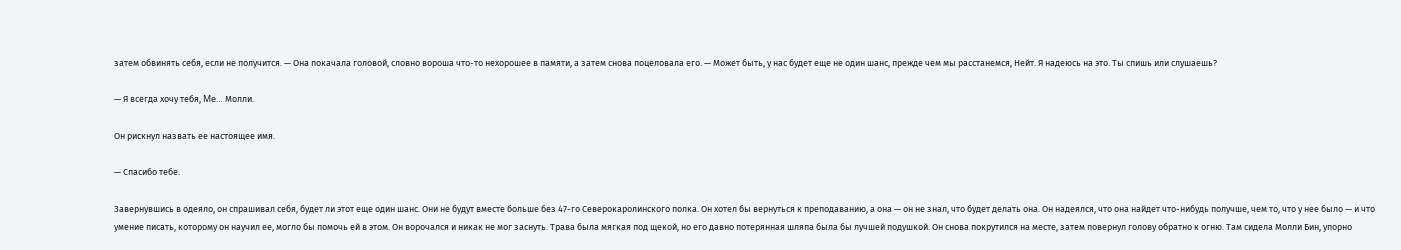затем обвинять себя, если не получится. — Она покачала головой, словно вороша что-то нехорошее в памяти, а затем снова поцеловала его. — Может быть, у нас будет еще не один шанс, прежде чем мы расстанемся, Нейт. Я надеюсь на это. Ты спишь или слушаешь?

— Я всегда хочу тебя, Me… Молли.

Он рискнул назвать ее настоящее имя.

— Спасибо тебе.

Завернувшись в одеяло, он спрашивал себя, будет ли этот еще один шанс. Они не будут вместе больше без 47-го Северокаролинского полка. Он хотел бы вернуться к преподаванию, а она — он не знал, что будет делать она. Он надеялся, что она найдет что-нибудь получше, чем то, что у нее было — и что умение писать, которому он научил ее, могло бы помочь ей в этом. Он ворочался и никак не мог заснуть. Трава была мягкая под щекой, но его давно потерянная шляпа была бы лучшей подушкой. Он снова покрутился на месте, затем повернул голову обратно к огню. Там сидела Молли Бин, упорно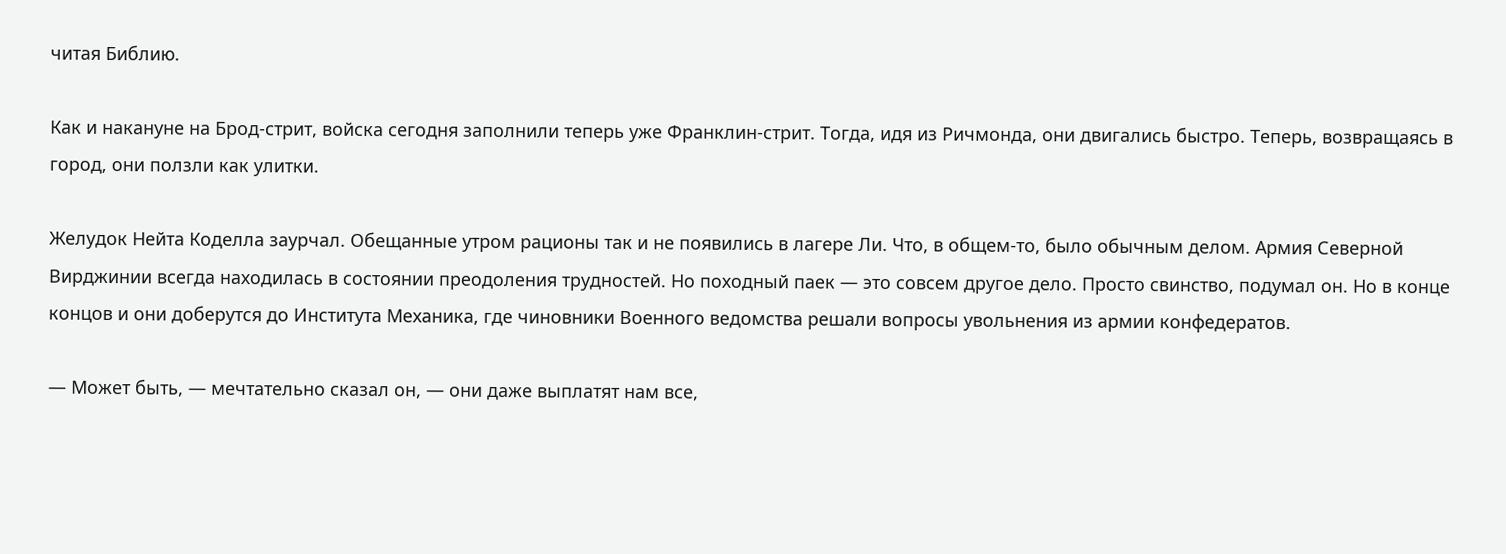читая Библию.

Как и накануне на Брод-стрит, войска сегодня заполнили теперь уже Франклин-стрит. Тогда, идя из Ричмонда, они двигались быстро. Теперь, возвращаясь в город, они ползли как улитки.

Желудок Нейта Коделла заурчал. Обещанные утром рационы так и не появились в лагере Ли. Что, в общем-то, было обычным делом. Армия Северной Вирджинии всегда находилась в состоянии преодоления трудностей. Но походный паек — это совсем другое дело. Просто свинство, подумал он. Но в конце концов и они доберутся до Института Механика, где чиновники Военного ведомства решали вопросы увольнения из армии конфедератов.

— Может быть, — мечтательно сказал он, — они даже выплатят нам все,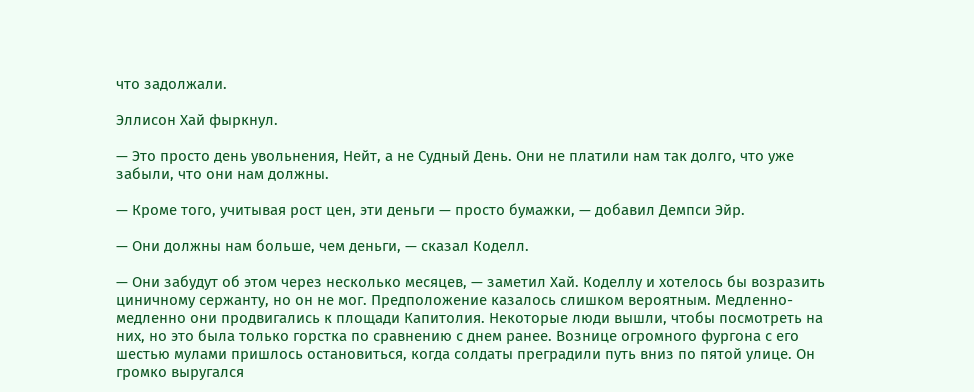что задолжали.

Эллисон Хай фыркнул.

— Это просто день увольнения, Нейт, а не Судный День. Они не платили нам так долго, что уже забыли, что они нам должны.

— Кроме того, учитывая рост цен, эти деньги — просто бумажки, — добавил Демпси Эйр.

— Они должны нам больше, чем деньги, — сказал Коделл.

— Они забудут об этом через несколько месяцев, — заметил Хай. Коделлу и хотелось бы возразить циничному сержанту, но он не мог. Предположение казалось слишком вероятным. Медленно-медленно они продвигались к площади Капитолия. Некоторые люди вышли, чтобы посмотреть на них, но это была только горстка по сравнению с днем ранее. Вознице огромного фургона с его шестью мулами пришлось остановиться, когда солдаты преградили путь вниз по пятой улице. Он громко выругался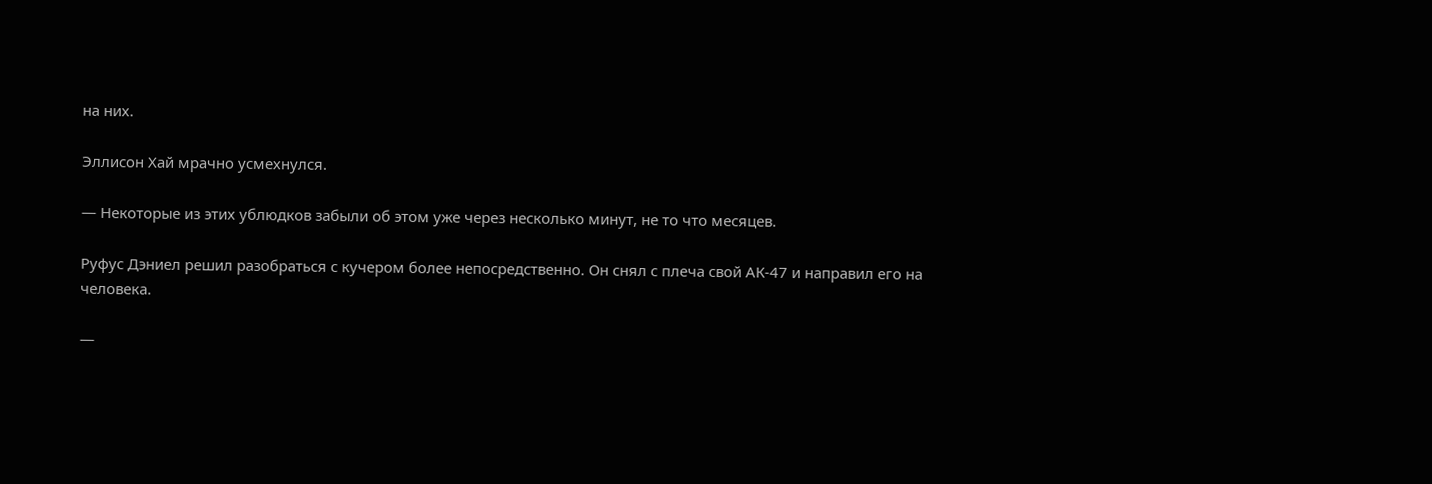на них.

Эллисон Хай мрачно усмехнулся.

— Некоторые из этих ублюдков забыли об этом уже через несколько минут, не то что месяцев.

Руфус Дэниел решил разобраться с кучером более непосредственно. Он снял с плеча свой АК-47 и направил его на человека.

—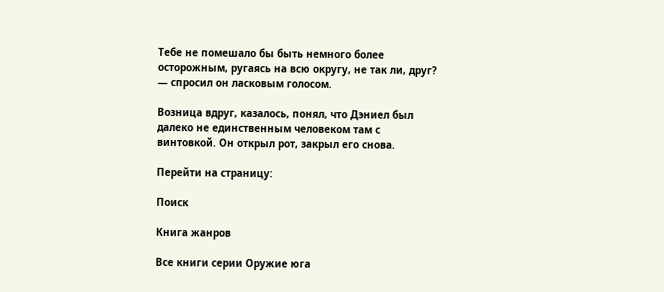Тебе не помешало бы быть немного более осторожным, ругаясь на всю округу, не так ли, друг? — спросил он ласковым голосом.

Возница вдруг, казалось, понял, что Дэниел был далеко не единственным человеком там с винтовкой. Он открыл рот, закрыл его снова.

Перейти на страницу:

Поиск

Книга жанров

Все книги серии Оружие юга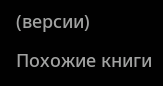(версии)

Похожие книги